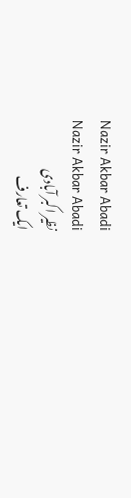Nazir Akbar Abadi
Nazir Akbar Abadi
نظیر اکبر آبادی
ایک تعارف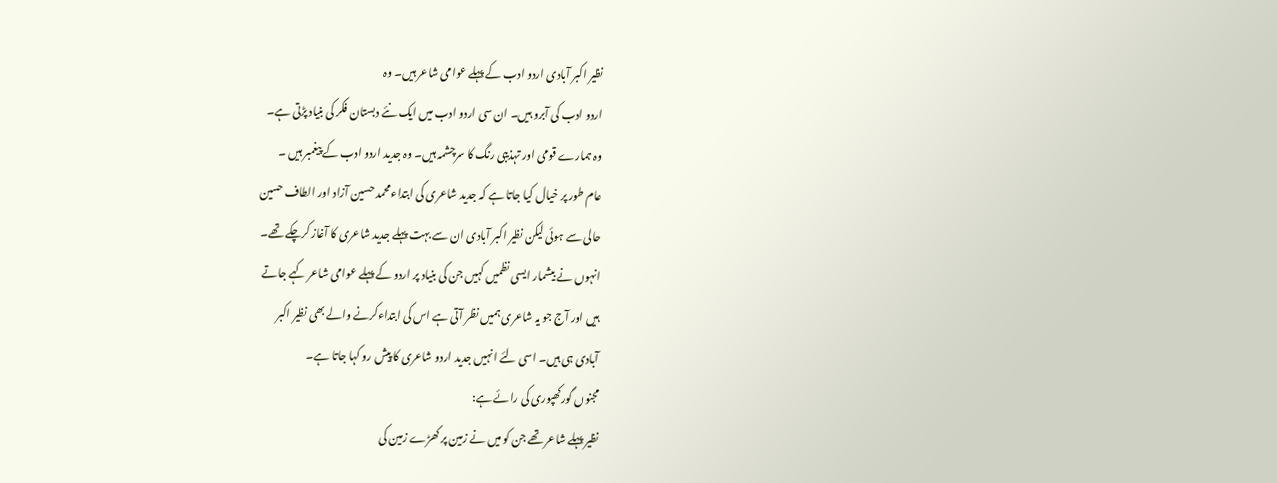نظیر اکبر آبادی اردو ادب کے پہلے عوامی شاعر ہیں۔ وہ
اردو ادب کی آبرو ہیں۔ ان سی اردو ادب میں ایک نئے دبستان فکر کی بنیاد پڑتی ہے۔
وہ ہمارے قومی اور تہذیبی رنگ کا سرچشمہ ہیں۔ وہ جدید اردو ادب کے پیغمبر ہیں ۔
عام طور پر خیال کیا جاتا ہے کہ جدید شاعری کی ابتداءمحمد حسین آزاد اور الطاف حسین
حالی سے ہوئی لیکن نظیر اکبر آبادی ان سے بہت پہلے جدید شاعری کا آغاز کرچکے تھے۔
انہوں نے بیشمار ایسی نظمیں کہیں جن کی بنیاد پر اردو کے پہلے عوامی شاعر کہے جاتے
ہیں اور آج جو یہ شاعری ہمیں نظر آتی ہے اس کی ابتداءکرنے والے بھی نظیر اکبر
آبادی ہی ہیں۔ اسی لئے انہیں جدید اردو شاعری کا پیش رو کہا جاتا ہے۔
مجنوں گورکھپوری کی رائے ہے:
نظیر پہلے شاعر تھے جن کو میں نے زمین پر کھڑے زمین کی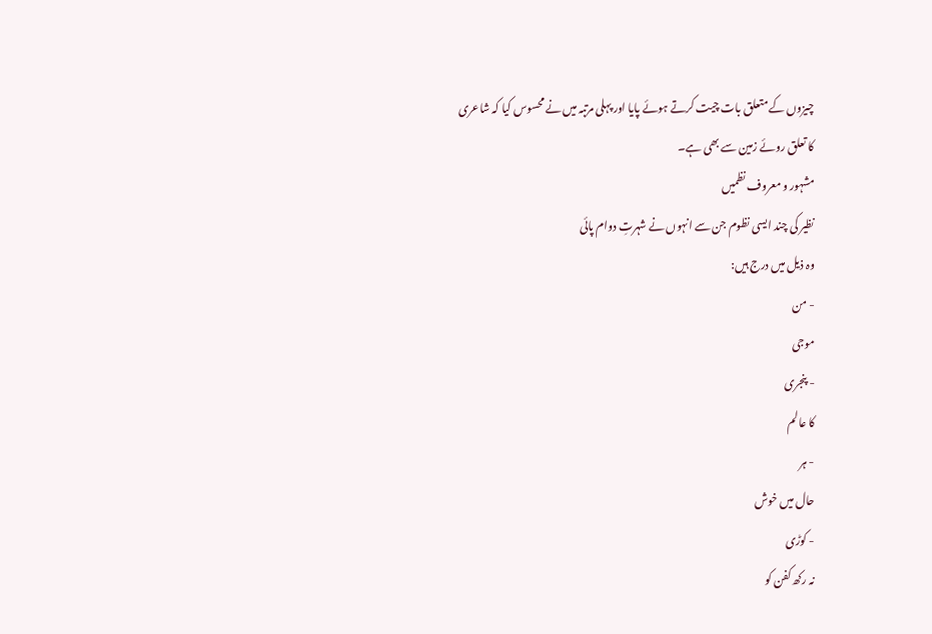چیزوں کے متعلق بات چیت کرتے ہوئے پایا اور پہلی مرتبہ میں نے محسوس کیا کہ شاعری
کا تعلق روئے زمین سے بھی ہے۔
مشہور و معروف نظمیں
نظیر کی چند ایسی نظوم جن سے انہوں نے شہرتِ دوام پائی
وہ ذیل میں درج ہیں:
- من
موجی
- پنجری
کا عالم
- ہر
حال میں خوش
- کوڑی
نہ رکھ کفن کو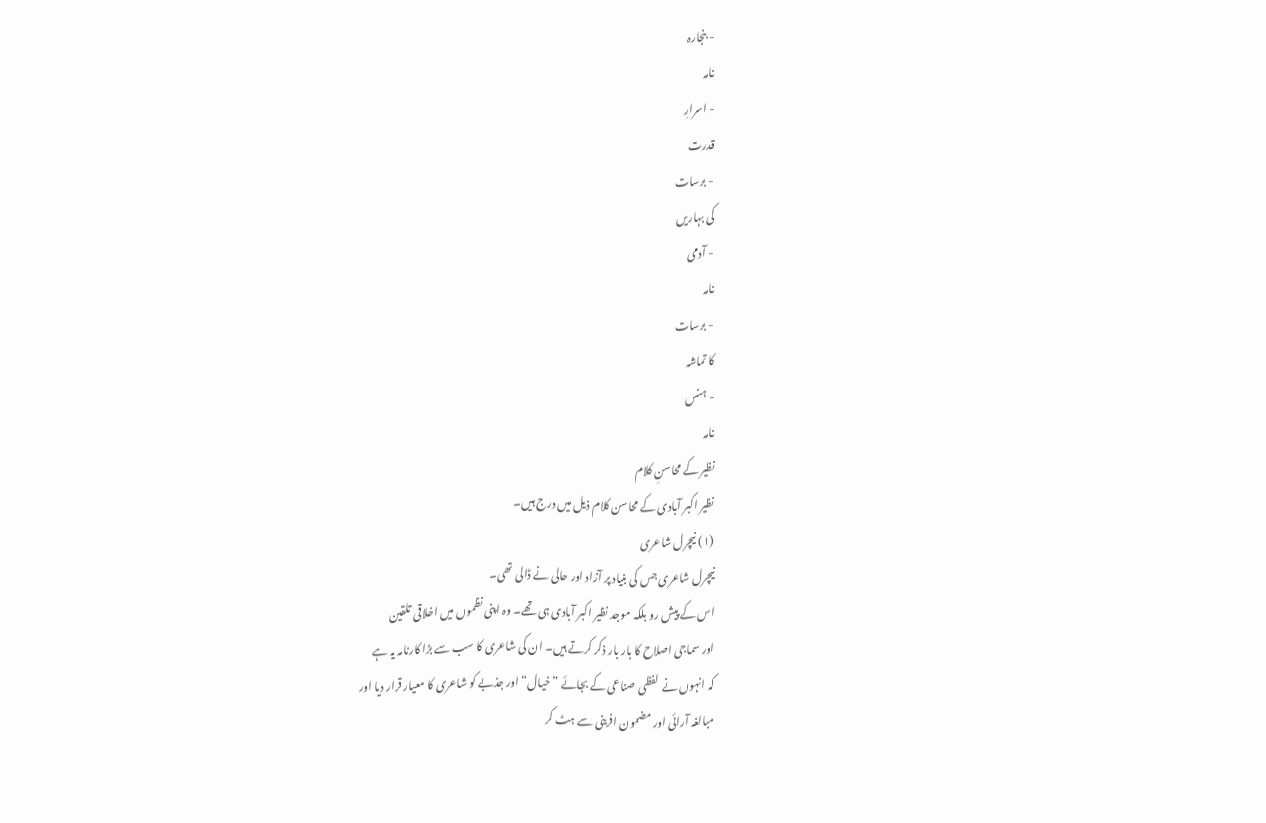- بنجارہ
نامہ
- اسرارِ
قدرت
- برسات
کی بہاریں
- آدمی
نامہ
- برسات
کا تماشہ
- ہنس
نامہ
نظیر کے محاسنِ کلام
نظیر اکبر آبادی کے محاسن کلام ذیل میں درج ہیں۔
(۱) نیچرل شاعری
نیچرل شاعری جس کی بنیاد پر آزاد اور حالی نے ڈالی تھی۔
اس کے پیش رو بلکہ موجد نظیر اکبر آبادی ہی تھے۔ وہ اپنی نظموں میں اخلاقی تلقین
اور سماجی اصلاح کا بار بار ذکر کرتے ہیں۔ ان کی شاعری کا سب سے بڑا کارنامہ یہ ہے
کہ انہوں نے لفظی صناعی کے بجائے ”خیال“ اور جذبے کو شاعری کا معیار قرار دیا اور
مبالغہ آرائی اور مضمون افرینی سے ہٹ کر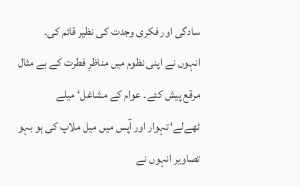سادگی اور فکری وجدت کی نظیر قائم کی۔
انہوں نے اپنی نظوم میں مناظرِ فطرت کے بے مثال مرقع پیش کئے۔ عوام کے مشاغل‘ میلے
ٹھےلے‘ تہوار اور آپس میں میل ملاپ کی ہو بہو تصاویر انہوں نے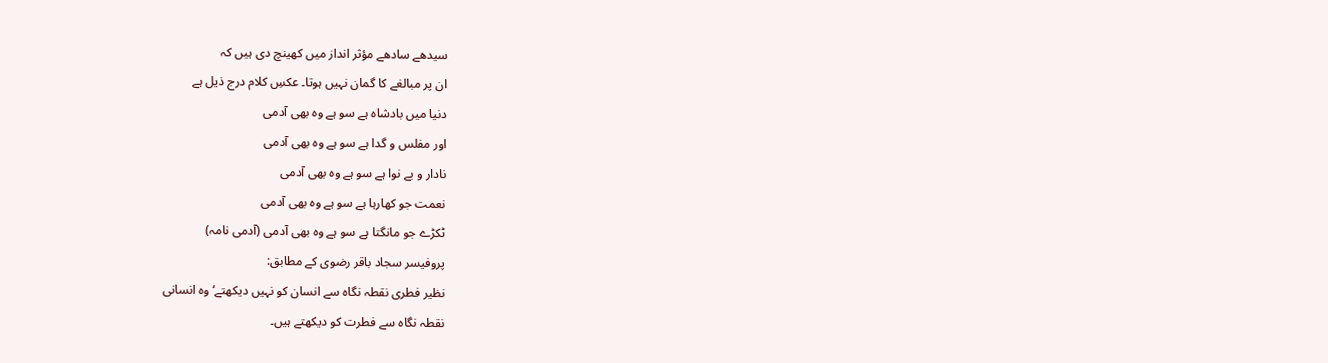سیدھے سادھے مؤثر انداز میں کھینچ دی ہیں کہ
ان پر مبالغے کا گمان نہیں ہوتا۔ عکسِ کلام درج ذیل ہے
دنیا میں بادشاہ ہے سو ہے وہ بھی آدمی
اور مفلس و گدا ہے سو ہے وہ بھی آدمی
نادار و بے نوا ہے سو ہے وہ بھی آدمی
نعمت جو کھارہا ہے سو ہے وہ بھی آدمی
ٹکڑے جو مانگتا ہے سو ہے وہ بھی آدمی (آدمی نامہ)
پروفیسر سجاد باقر رضوی کے مطابق:
نظیر فطری نقطہ نگاہ سے انسان کو نہیں دیکھتے‘ وہ انسانی
نقطہ نگاہ سے فطرت کو دیکھتے ہیں۔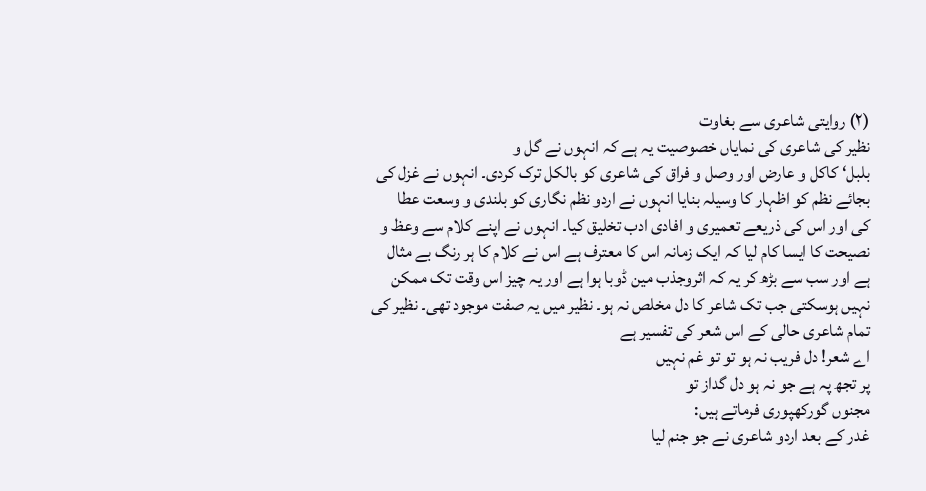(۲) روایتی شاعری سے بغاوت
نظیر کی شاعری کی نمایاں خصوصیت یہ ہے کہ انہوں نے گل و
بلبل‘ کاکل و عارض اور وصل و فراق کی شاعری کو بالکل ترک کردی۔ انہوں نے غزل کی
بجائے نظم کو اظہار کا وسیلہ بنایا انہوں نے اردو نظم نگاری کو بلندی و وسعت عطا
کی اور اس کی ذریعے تعمیری و افادی ادب تخلیق کیا۔ انہوں نے اپنے کلام سے وعظ و
نصیحت کا ایسا کام لیا کہ ایک زمانہ اس کا معترف ہے اس نے کلام کا ہر رنگ بے مثال
ہے اور سب سے بڑھ کر یہ کہ اثروجذب مین ڈوبا ہوا ہے اور یہ چیز اس وقت تک ممکن
نہیں ہوسکتی جب تک شاعر کا دل مخلص نہ ہو۔ نظیر میں یہ صفت موجود تھی۔ نظیر کی
تمام شاعری حالی کے اس شعر کی تفسیر ہے
اے شعر! دل فریب نہ ہو تو تو غم نہیں
پر تجھ پہ ہے جو نہ ہو دل گداز تو
مجنوں گورکھپوری فرماتے ہیں:
غدر کے بعد اردو شاعری نے جو جنم لیا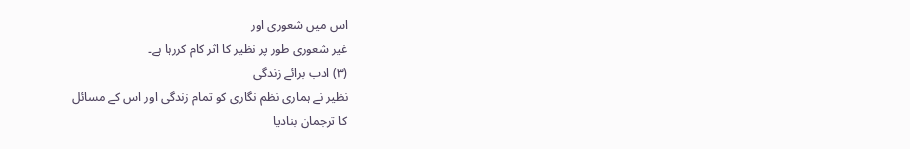اس میں شعوری اور
غیر شعوری طور پر نظیر کا اثر کام کررہا ہے۔
(۳) ادب برائے زندگی
نظیر نے ہماری نظم نگاری کو تمام زندگی اور اس کے مسائل
کا ترجمان بنادیا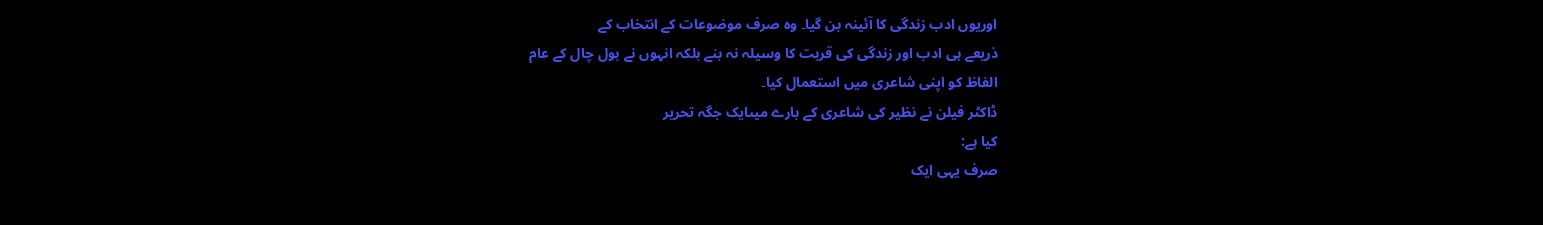اوریوں ادب زندگی کا آئینہ بن گیا۔ وہ صرف موضوعات کے انتخاب کے
ذریعے ہی ادب اور زندگی کی قربت کا وسیلہ نہ بنے بلکہ انہوں نے بول چال کے عام
الفاظ کو اپنی شاعری میں استعمال کیا۔
ڈاکٹر فیلن نے نظیر کی شاعری کے بارے میںایک جگہ تحریر
کیا ہے:
صرف یہی ایک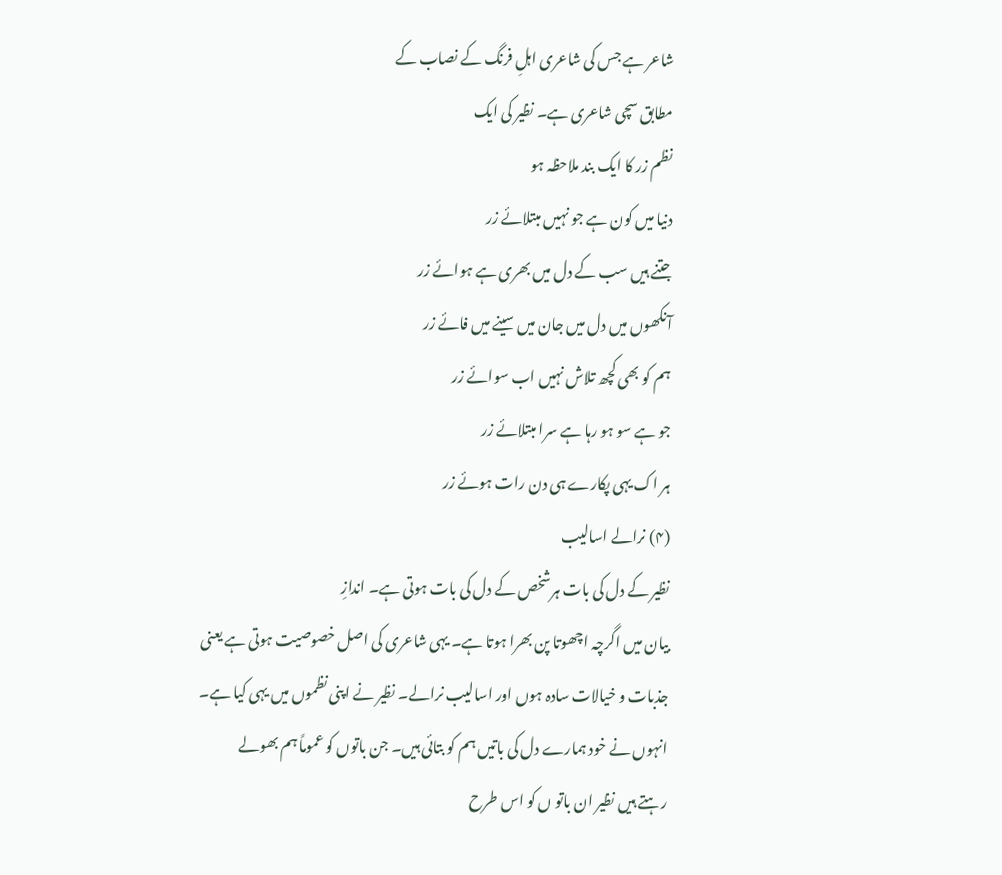شاعر ہے جس کی شاعری اہلِ فرنگ کے نصاب کے
مطابق سچی شاعری ہے۔ نظیر کی ایک
نظم زر کا ایک بند ملاحظہ ہو
دنیا میں کون ہے جو نہیں مبتلائے زر
جتنے ہیں سب کے دل میں بھری ہے ہوائے زر
آنکھوں میں دل میں جان میں سینے میں فائے زر
ہم کو بھی کچھ تلاش نہیں اب سوائے زر
جو ہے سو ہو رہا ہے سرا مبتلائے زر
ہر اک یہی پکارے ہی دن رات ہوئے زر
(۴) نرالے اسالیب
نظیر کے دل کی بات ہرشخص کے دل کی بات ہوتی ہے۔ اندازِ
بیان میں اگرچہ اچھوتا پن بھرا ہوتا ہے۔ یہی شاعری کی اصل خصوصیت ہوتی ہے یعنی
جذبات و خیالات سادہ ہوں اور اسالیب نرالے۔ نظیر نے اپنی نظموں میں یہی کیا ہے۔
انہوں نے خود ہمارے دل کی باتیں ہم کو بتائی ہیں۔ جن باتوں کو عموماً ہم بھولے
رہتے ہیں نظیر ان باتو ں کو اس طرح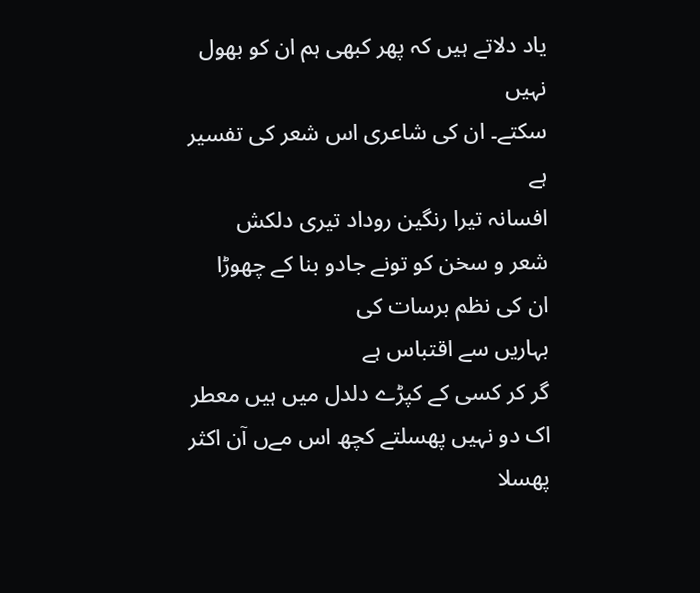یاد دلاتے ہیں کہ پھر کبھی ہم ان کو بھول نہیں
سکتے۔ ان کی شاعری اس شعر کی تفسیر ہے
افسانہ تیرا رنگین روداد تیری دلکش
شعر و سخن کو تونے جادو بنا کے چھوڑا
ان کی نظم برسات کی
بہاریں سے اقتباس ہے
گر کر کسی کے کپڑے دلدل میں ہیں معطر
اک دو نہیں پھسلتے کچھ اس مےں آن اکثر
پھسلا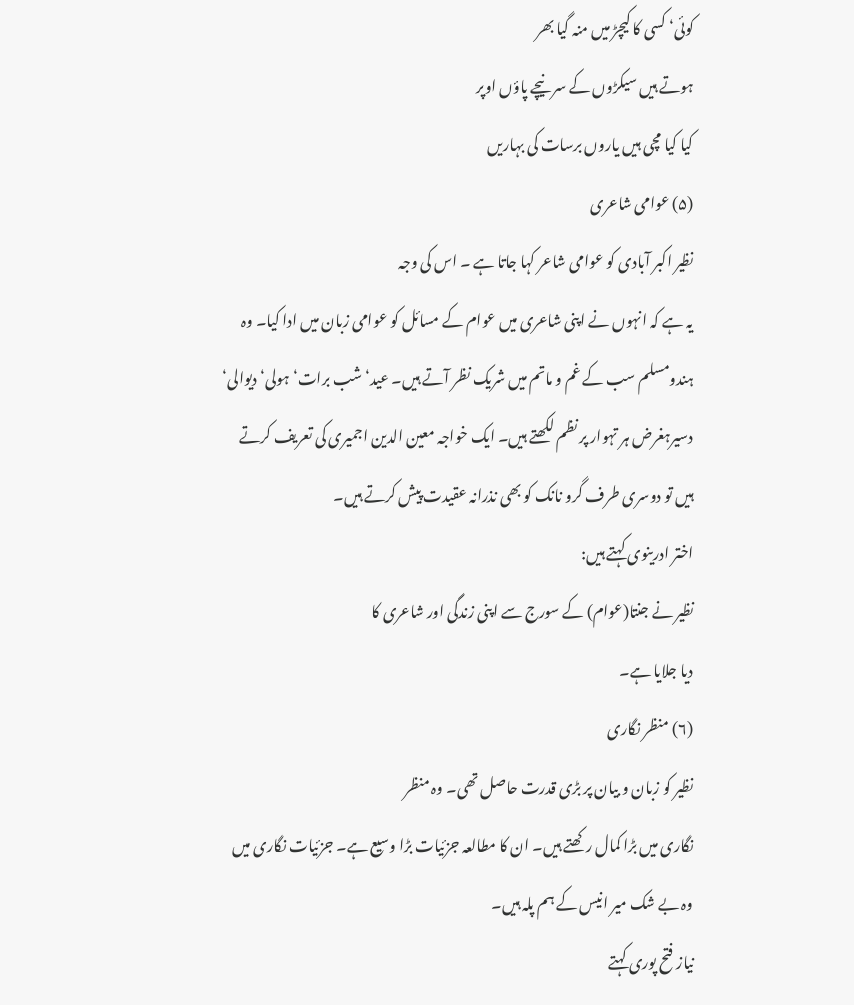کوئی‘ کسی کا کیچڑ میں منہ گیا بھر
ہوتے ہیں سیکڑوں کے سر نیچے پاؤں اوپر
کیا کیا مچی ہیں یاروں برسات کی بہاریں
(۵) عوامی شاعری
نظیر اکبر آبادی کو عوامی شاعر کہا جاتا ہے ۔ اس کی وجہ
یہ ہے کہ انہوں نے اپنی شاعری میں عوام کے مسائل کو عوامی زبان میں ادا کیا۔ وہ
ہندومسلم سب کے غم و ماتم میں شریک نظر آتے ہیں۔ عید‘ شب برات‘ ہولی‘ دیوالی‘
دسیرہغرض ہر تہوار پر نظم لکھتے ہیں۔ ایک خواجہ معین الدین اجمیری کی تعریف کرتے
ہیں تو دوسری طرف گرو نانک کو بھی نذرانہ عقیدت پیش کرتے ہیں۔
اختر ادرینوی کہتے ہیں:
نظیر نے جنتا(عوام) کے سورج سے اپنی زندگی اور شاعری کا
دیا جلایا ہے۔
(۶) منظر نگاری
نظیر کو زبان و بیان پر بڑی قدرت حاصل تھی۔ وہ منظر
نگاری میں بڑا کمال رکھتے ہیں۔ ان کا مطالعہ جزئیات بڑا وسیع ہے۔ جزئیات نگاری میں
وہ بے شک میر انیس کے ہم پلہ ہیں۔
نیاز فتح پوری کہتے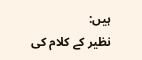ہیں:
نظیر کے کلام کی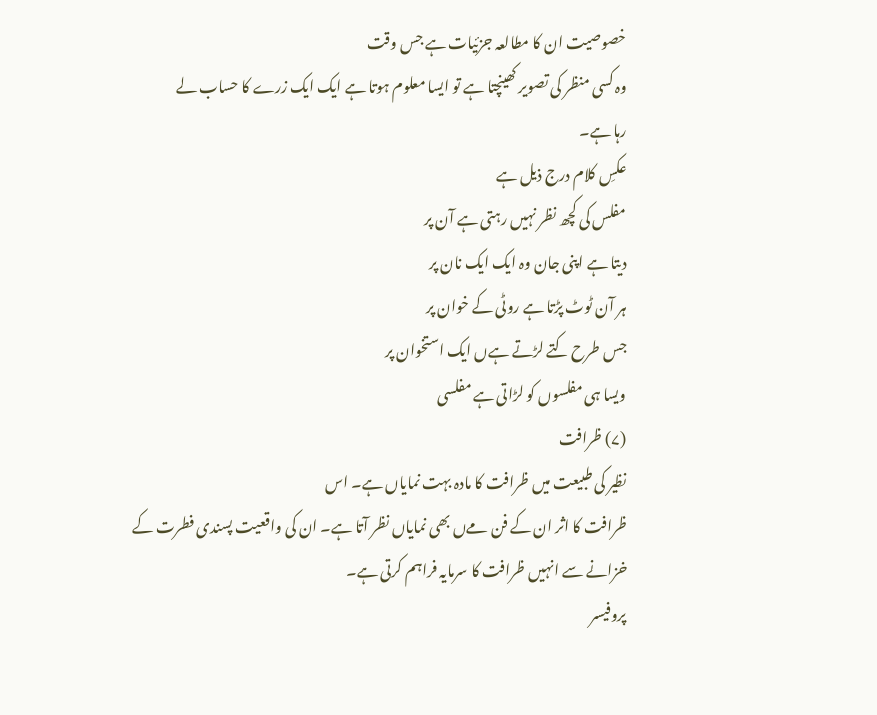خصوصیت ان کا مطالعہ جزئیات ہے جس وقت
وہ کسی منظر کی تصویر کھینچتا ہے تو ایسا معلوم ہوتا ہے ایک ایک زرے کا حساب لے
رہا ہے۔
عکسِ کلام درج ذیل ہے
مفلس کی کچھ نظر نہیں رہتی ہے آن پر
دیتا ہے اپنی جان وہ ایک ایک نان پر
ہر آن ٹوٹ پڑتا ہے روٹی کے خوان پر
جس طرح کتے لڑتے ہےں ایک استخوان پر
ویسا ہی مفلسوں کو لڑاتی ہے مفلسی
(۷) ظرافت
نظیر کی طبیعت میں ظرافت کا مادہ بہت نمایاں ہے۔ اس
ظرافت کا اثر ان کے فن مےں بھی نمایاں نظر آتا ہے۔ ان کی واقعیت پسندی فطرت کے
خزانے سے انہیں ظرافت کا سرمایہ فراہم کرتی ہے۔
پروفیسر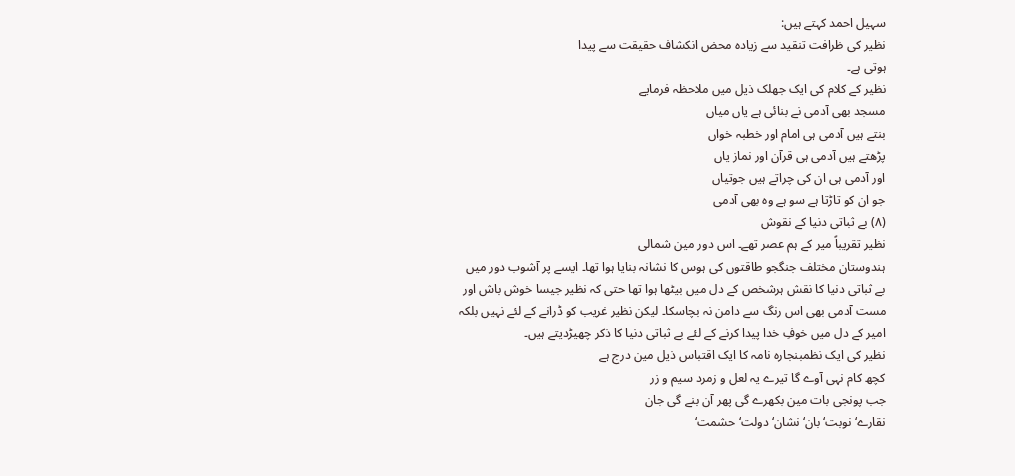سہیل احمد کہتے ہیں:
نظیر کی ظرافت تنقید سے زیادہ محض انکشاف حقیقت سے پیدا
ہوتی ہے۔
نظیر کے کلام کی ایک جھلک ذیل میں ملاحظہ فرمایے
مسجد بھی آدمی نے بنائی ہے یاں میاں
بنتے ہیں آدمی ہی امام اور خطبہ خواں
پڑھتے ہیں آدمی ہی قرآن اور نماز یاں
اور آدمی ہی ان کی چراتے ہیں جوتیاں
جو ان کو تاڑتا ہے سو ہے وہ بھی آدمی
(۸) بے ثباتی دنیا کے نقوش
نظیر تقریباً میر کے ہم عصر تھے۔ اس دور مین شمالی
ہندوستان مختلف جنگجو طاقتوں کی ہوس کا نشانہ بنایا ہوا تھا۔ ایسے پر آشوب دور میں
بے ثباتی دنیا کا نقش ہرشخص کے دل میں بیٹھا ہوا تھا حتی کہ نظیر جیسا خوش باش اور
مست آدمی بھی اس رنگ سے دامن نہ بچاسکا۔ لیکن نظیر غریب کو ڈرانے کے لئے نہیں بلکہ
امیر کے دل میں خوفِ خدا پیدا کرنے کے لئے بے ثباتی دنیا کا ذکر چھیڑدیتے ہیں۔
نظیر کی ایک نظمبنجارہ نامہ کا ایک اقتباس ذیل مین درج ہے
کچھ کام نہی آوے گا تیرے یہ لعل و زمرد سیم و زر
جب پونجی بات مین بکھرے گی پھر آن بنے گی جان
نقارے‘ نوبت‘ بان‘ نشان‘ دولت‘ حشمت‘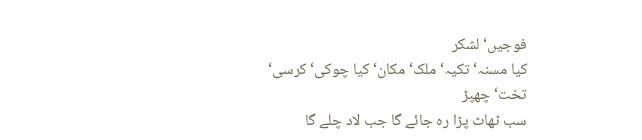فوجیں‘ لشکر
کیا مسنہ‘ تکیہ‘ ملک‘ مکان‘ کیا چوکی‘ کرسی‘ تخت‘چھپڑ
سب ٹھاٹ پڑا رہ جائے گا جب لاد چلے گا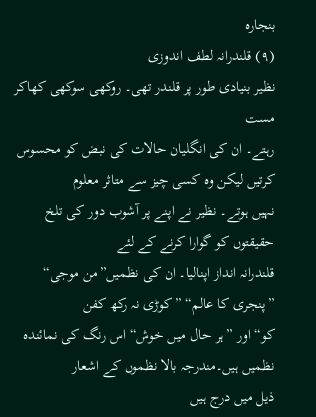بنجارہ
(۹) قلندرانہ لطف اندوزی
نظیر بنیادی طور پر قلندر تھی۔ روکھی سوکھی کھاکر مست
رہتے۔ ان کی انگلیان حالات کی نبض کو محسوس کرتیں لیکن وہ کسی چیز سے متاثر معلوم
نہیں ہوتے۔ نظیر نے اپنے پر آشوب دور کی تلخ حقیقتوں کو گوارا کرنے کے لئے
قلندرانہ انداز اپنالیا۔ ان کی نظمیں”من موجی“ ”پنجری کا عالم“ ”کوڑی نہ رکھ کفن
کو“ اور ”ہر حال میں خوش“ اس رنگ کی نمائندہ نظمیں ہیں۔مندرجہ بالا نظموں کے اشعار
ذیل میں درج ہیں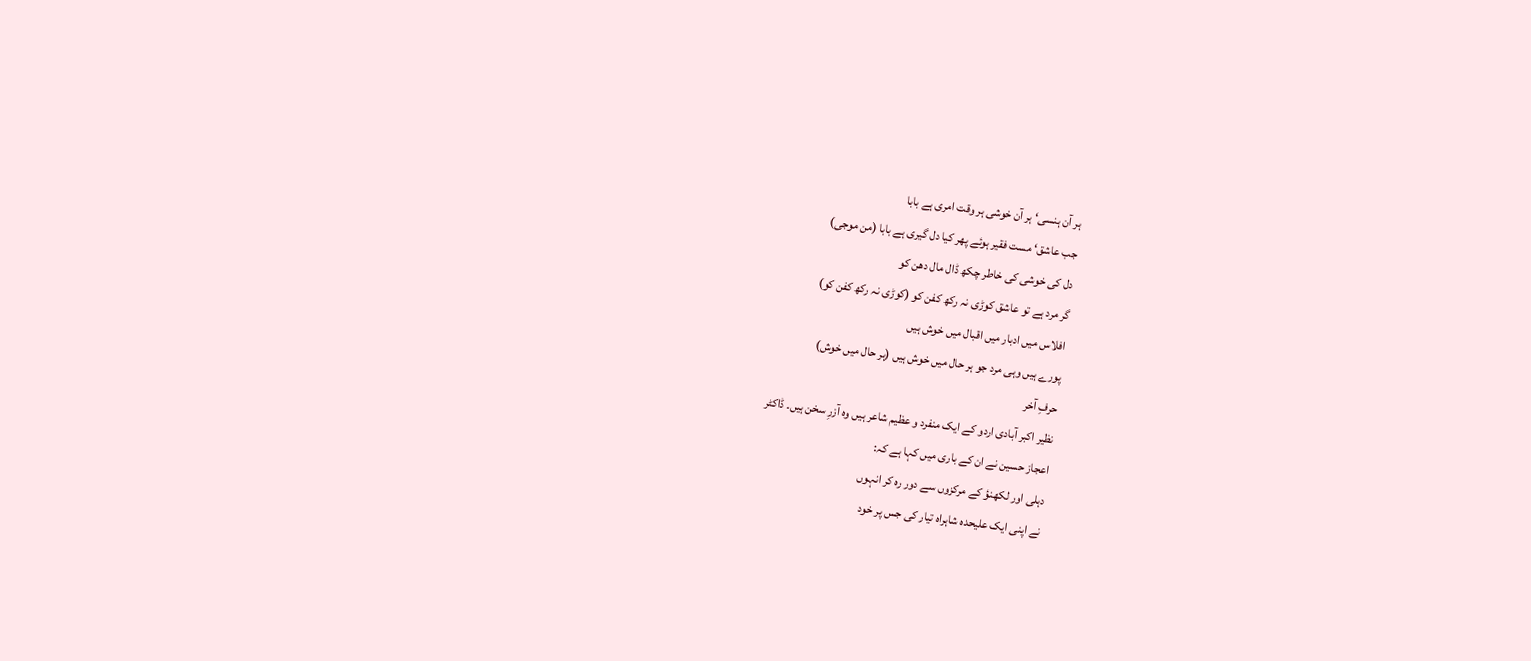ہر آن ہنسی‘ ہر آن خوشی ہر وقت امری ہے بابا
جب عاشق‘ مست فقیر ہوئے پھر کیا دل گیری ہے بابا (من موجی)
دل کی خوشی کی خاطر چکھ ڈال مال دھن کو
گر مرد ہے تو عاشق کوڑی نہ رکھ کفن کو (کوڑی نہ رکھ کفن کو)
افلاس میں ادبار میں اقبال میں خوش ہیں
پورے ہیں وہی مرد جو ہر حال میں خوش ہیں (ہر حال میں خوش)
حرفِ آخر
نظیر اکبر آبادی اردو کے ایک منفرد و عظیم شاعر ہیں وہ آزرِ سخن ہیں۔ ڈاکٹر
اعجاز حسین نے ان کے باری میں کہا ہے کہ:
دہلی اور لکھنؤ کے مرکزوں سے دور رہ کر انہوں
نے اپنی ایک علیحدہ شاہراہ تیار کی جس پر خود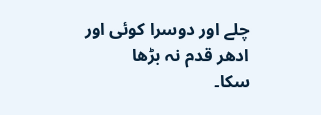چلے اور دوسرا کوئی اور ادھر قدم نہ بڑھا
سکا۔